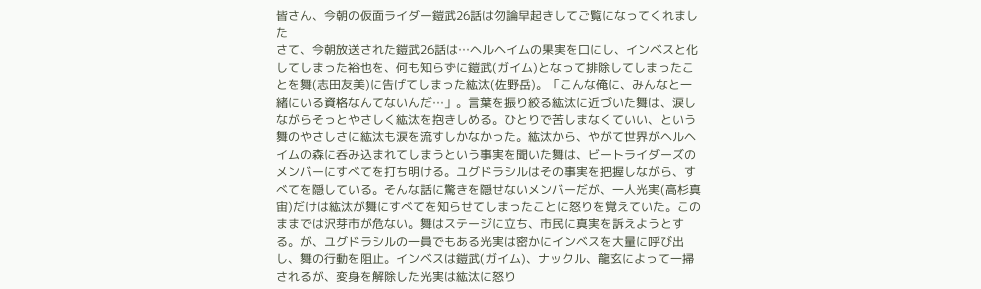皆さん、今朝の仮面ライダー鎧武26話は勿論早起きしてご覧になってくれました
さて、今朝放送された鎧武26話は…ヘルヘイムの果実を口にし、インベスと化してしまった裕也を、何も知らずに鎧武(ガイム)となって排除してしまったことを舞(志田友美)に告げてしまった紘汰(佐野岳)。「こんな俺に、みんなと一緒にいる資格なんてないんだ…」。言葉を振り絞る紘汰に近づいた舞は、涙しながらそっとやさしく紘汰を抱きしめる。ひとりで苦しまなくていい、という舞のやさしさに紘汰も涙を流すしかなかった。紘汰から、やがて世界がヘルヘイムの森に呑み込まれてしまうという事実を聞いた舞は、ビートライダーズのメンバーにすべてを打ち明ける。ユグドラシルはその事実を把握しながら、すべてを隠している。そんな話に驚きを隠せないメンバーだが、一人光実(高杉真宙)だけは紘汰が舞にすべてを知らせてしまったことに怒りを覚えていた。このままでは沢芽市が危ない。舞はステージに立ち、市民に真実を訴えようとする。が、ユグドラシルの一員でもある光実は密かにインベスを大量に呼び出し、舞の行動を阻止。インベスは鎧武(ガイム)、ナックル、龍玄によって一掃されるが、変身を解除した光実は紘汰に怒り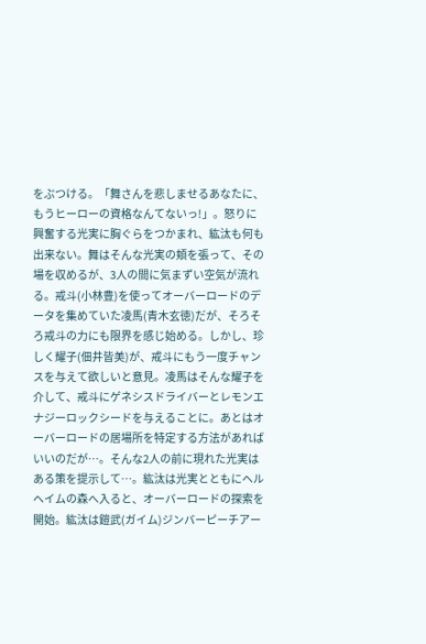をぶつける。「舞さんを悲しませるあなたに、もうヒーローの資格なんてないっ!」。怒りに興奮する光実に胸ぐらをつかまれ、紘汰も何も出来ない。舞はそんな光実の頬を張って、その場を収めるが、3人の間に気まずい空気が流れる。戒斗(小林豊)を使ってオーバーロードのデータを集めていた凌馬(青木玄徳)だが、そろそろ戒斗の力にも限界を感じ始める。しかし、珍しく耀子(佃井皆美)が、戒斗にもう一度チャンスを与えて欲しいと意見。凌馬はそんな耀子を介して、戒斗にゲネシスドライバーとレモンエナジーロックシードを与えることに。あとはオーバーロードの居場所を特定する方法があればいいのだが…。そんな2人の前に現れた光実はある策を提示して…。紘汰は光実とともにヘルヘイムの森へ入ると、オーバーロードの探索を開始。紘汰は鎧武(ガイム)ジンバーピーチアー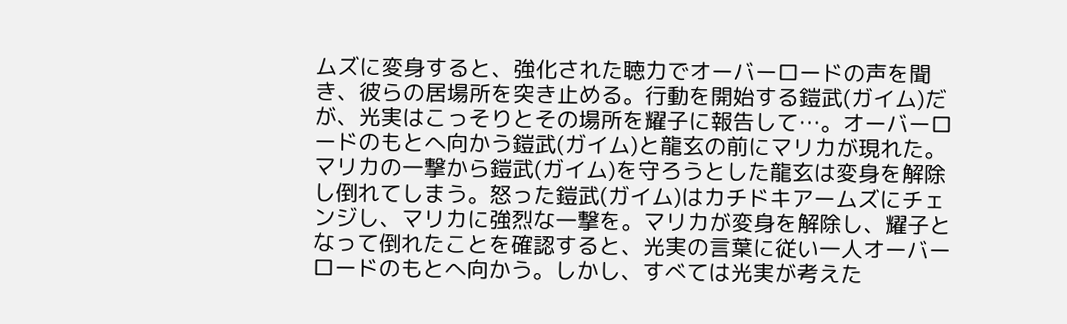ムズに変身すると、強化された聴力でオーバーロードの声を聞き、彼らの居場所を突き止める。行動を開始する鎧武(ガイム)だが、光実はこっそりとその場所を耀子に報告して…。オーバーロードのもとへ向かう鎧武(ガイム)と龍玄の前にマリカが現れた。マリカの一撃から鎧武(ガイム)を守ろうとした龍玄は変身を解除し倒れてしまう。怒った鎧武(ガイム)はカチドキアームズにチェンジし、マリカに強烈な一撃を。マリカが変身を解除し、耀子となって倒れたことを確認すると、光実の言葉に従い一人オーバーロードのもとへ向かう。しかし、すべては光実が考えた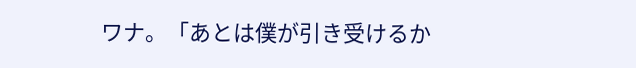ワナ。「あとは僕が引き受けるか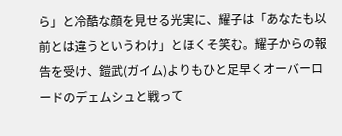ら」と冷酷な顔を見せる光実に、耀子は「あなたも以前とは違うというわけ」とほくそ笑む。耀子からの報告を受け、鎧武(ガイム)よりもひと足早くオーバーロードのデェムシュと戦って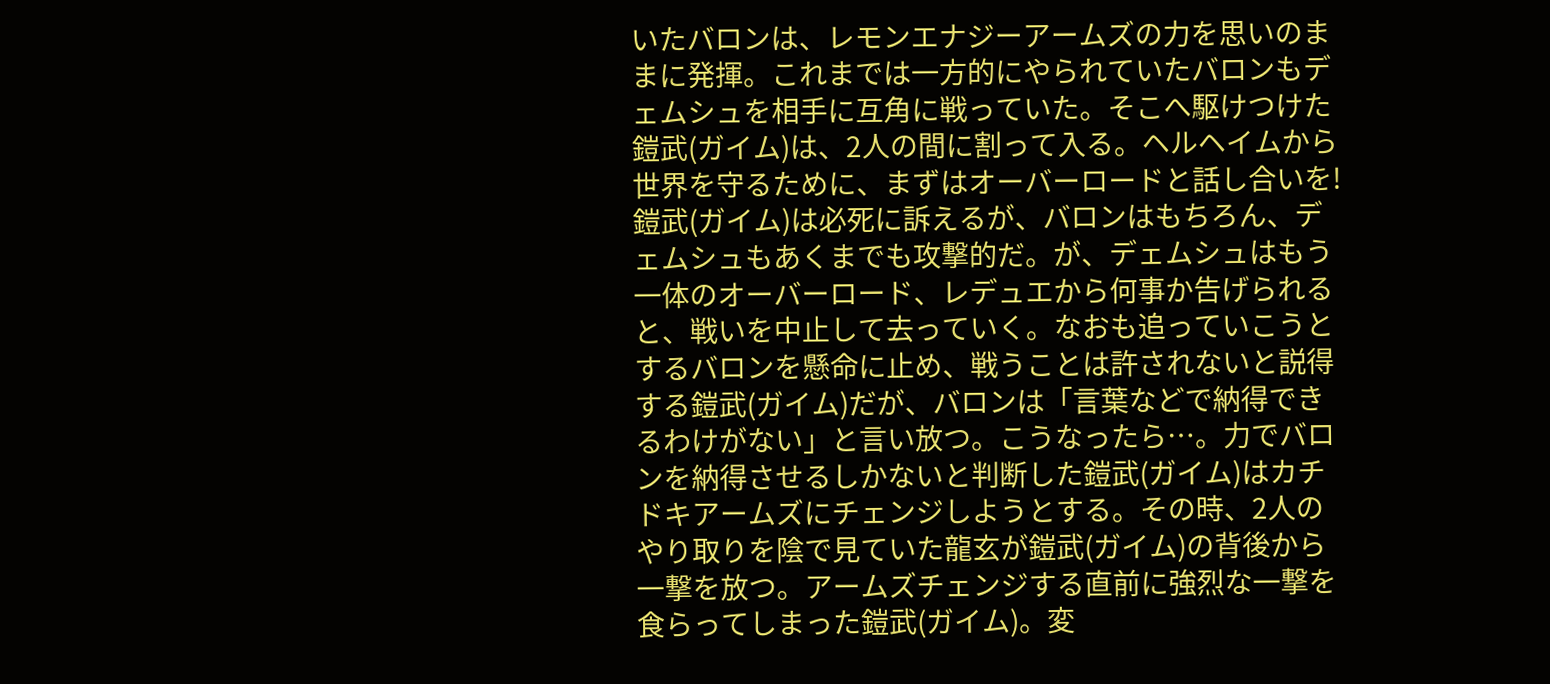いたバロンは、レモンエナジーアームズの力を思いのままに発揮。これまでは一方的にやられていたバロンもデェムシュを相手に互角に戦っていた。そこへ駆けつけた鎧武(ガイム)は、2人の間に割って入る。ヘルヘイムから世界を守るために、まずはオーバーロードと話し合いを!鎧武(ガイム)は必死に訴えるが、バロンはもちろん、デェムシュもあくまでも攻撃的だ。が、デェムシュはもう一体のオーバーロード、レデュエから何事か告げられると、戦いを中止して去っていく。なおも追っていこうとするバロンを懸命に止め、戦うことは許されないと説得する鎧武(ガイム)だが、バロンは「言葉などで納得できるわけがない」と言い放つ。こうなったら…。力でバロンを納得させるしかないと判断した鎧武(ガイム)はカチドキアームズにチェンジしようとする。その時、2人のやり取りを陰で見ていた龍玄が鎧武(ガイム)の背後から一撃を放つ。アームズチェンジする直前に強烈な一撃を食らってしまった鎧武(ガイム)。変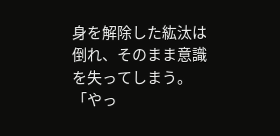身を解除した紘汰は倒れ、そのまま意識を失ってしまう。「やっ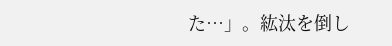た…」。紘汰を倒し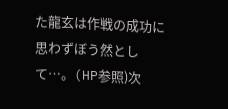た龍玄は作戦の成功に思わずぼう然として…。(HP参照)次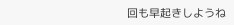回も早起きしようね